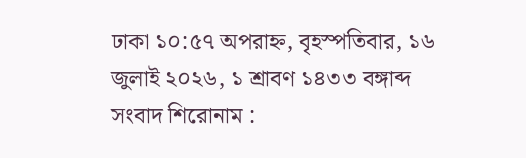ঢাকা ১০:৫৭ অপরাহ্ন, বৃহস্পতিবার, ১৬ জুলাই ২০২৬, ১ শ্রাবণ ১৪৩৩ বঙ্গাব্দ
সংবাদ শিরোনাম :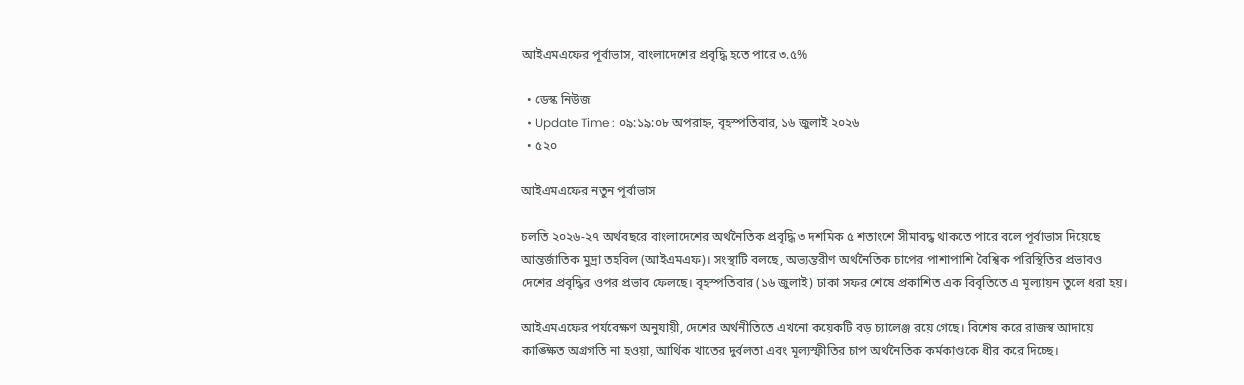আইএমএফের পূর্বাভাস, বাংলাদেশের প্রবৃদ্ধি হতে পারে ৩.৫%

  • ডেস্ক নিউজ
  • Update Time : ০৯:১৯:০৮ অপরাহ্ন, বৃহস্পতিবার, ১৬ জুলাই ২০২৬
  • ৫২০

আইএমএফের নতুন পূর্বাভাস

চলতি ২০২৬-২৭ অর্থবছরে বাংলাদেশের অর্থনৈতিক প্রবৃদ্ধি ৩ দশমিক ৫ শতাংশে সীমাবদ্ধ থাকতে পারে বলে পূর্বাভাস দিয়েছে আন্তর্জাতিক মুদ্রা তহবিল (আইএমএফ)। সংস্থাটি বলছে, অভ্যন্তরীণ অর্থনৈতিক চাপের পাশাপাশি বৈশ্বিক পরিস্থিতির প্রভাবও দেশের প্রবৃদ্ধির ওপর প্রভাব ফেলছে। বৃহস্পতিবার (১৬ জুলাই) ঢাকা সফর শেষে প্রকাশিত এক বিবৃতিতে এ মূল্যায়ন তুলে ধরা হয়।

আইএমএফের পর্যবেক্ষণ অনুযায়ী, দেশের অর্থনীতিতে এখনো কয়েকটি বড় চ্যালেঞ্জ রয়ে গেছে। বিশেষ করে রাজস্ব আদায়ে কাঙ্ক্ষিত অগ্রগতি না হওয়া, আর্থিক খাতের দুর্বলতা এবং মূল্যস্ফীতির চাপ অর্থনৈতিক কর্মকাণ্ডকে ধীর করে দিচ্ছে।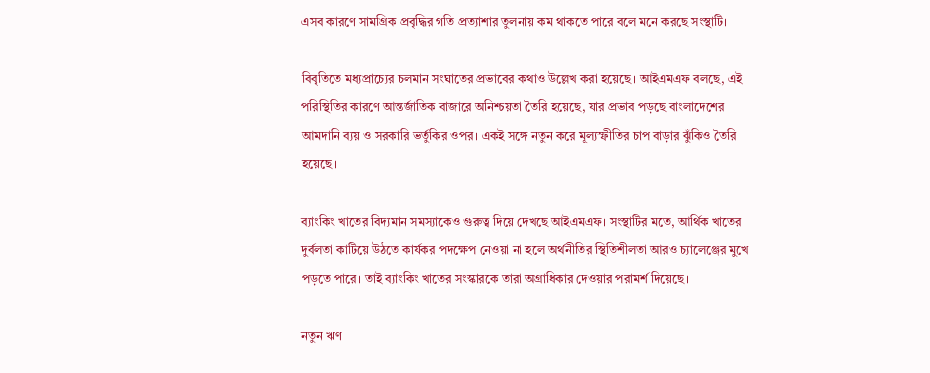এসব কারণে সামগ্রিক প্রবৃদ্ধির গতি প্রত্যাশার তুলনায় কম থাকতে পারে বলে মনে করছে সংস্থাটি।

বিবৃতিতে মধ্যপ্রাচ্যের চলমান সংঘাতের প্রভাবের কথাও উল্লেখ করা হয়েছে। আইএমএফ বলছে, এই পরিস্থিতির কারণে আন্তর্জাতিক বাজারে অনিশ্চয়তা তৈরি হয়েছে, যার প্রভাব পড়ছে বাংলাদেশের আমদানি ব্যয় ও সরকারি ভর্তুকির ওপর। একই সঙ্গে নতুন করে মূল্যস্ফীতির চাপ বাড়ার ঝুঁকিও তৈরি হয়েছে।

ব্যাংকিং খাতের বিদ্যমান সমস্যাকেও গুরুত্ব দিয়ে দেখছে আইএমএফ। সংস্থাটির মতে, আর্থিক খাতের দুর্বলতা কাটিয়ে উঠতে কার্যকর পদক্ষেপ নেওয়া না হলে অর্থনীতির স্থিতিশীলতা আরও চ্যালেঞ্জের মুখে পড়তে পারে। তাই ব্যাংকিং খাতের সংস্কারকে তারা অগ্রাধিকার দেওয়ার পরামর্শ দিয়েছে।

নতুন ঋণ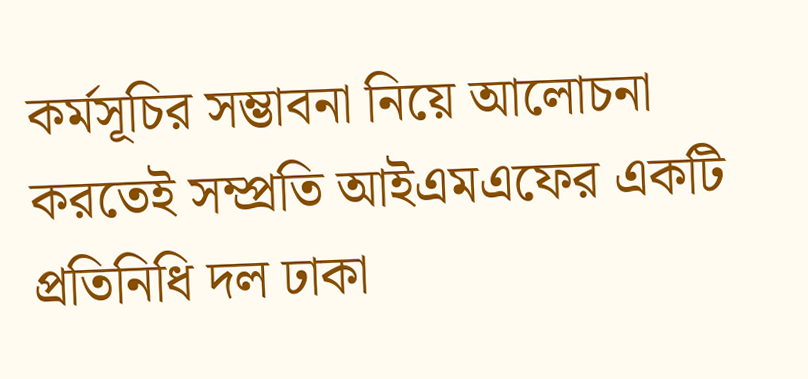কর্মসূচির সম্ভাবনা নিয়ে আলোচনা করতেই সম্প্রতি আইএমএফের একটি প্রতিনিধি দল ঢাকা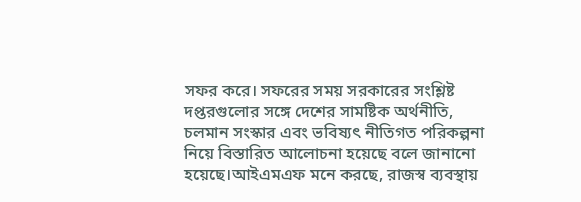সফর করে। সফরের সময় সরকারের সংশ্লিষ্ট দপ্তরগুলোর সঙ্গে দেশের সামষ্টিক অর্থনীতি, চলমান সংস্কার এবং ভবিষ্যৎ নীতিগত পরিকল্পনা নিয়ে বিস্তারিত আলোচনা হয়েছে বলে জানানো হয়েছে।আইএমএফ মনে করছে, রাজস্ব ব্যবস্থায়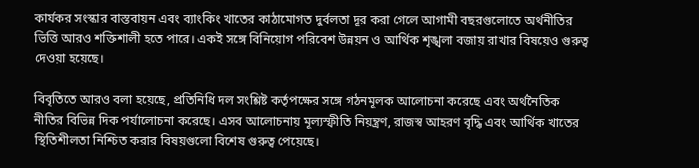কার্যকর সংস্কার বাস্তবায়ন এবং ব্যাংকিং খাতের কাঠামোগত দুর্বলতা দূর করা গেলে আগামী বছরগুলোতে অর্থনীতির ভিত্তি আরও শক্তিশালী হতে পারে। একই সঙ্গে বিনিয়োগ পরিবেশ উন্নয়ন ও আর্থিক শৃঙ্খলা বজায় রাখার বিষয়েও গুরুত্ব দেওয়া হয়েছে।

বিবৃতিতে আরও বলা হয়েছে, প্রতিনিধি দল সংশ্লিষ্ট কর্তৃপক্ষের সঙ্গে গঠনমূলক আলোচনা করেছে এবং অর্থনৈতিক নীতির বিভিন্ন দিক পর্যালোচনা করেছে। এসব আলোচনায় মূল্যস্ফীতি নিয়ন্ত্রণ, রাজস্ব আহরণ বৃদ্ধি এবং আর্থিক খাতের স্থিতিশীলতা নিশ্চিত করার বিষয়গুলো বিশেষ গুরুত্ব পেয়েছে।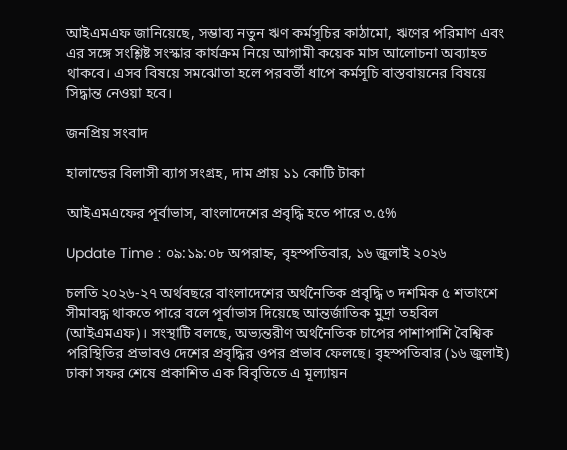আইএমএফ জানিয়েছে, সম্ভাব্য নতুন ঋণ কর্মসূচির কাঠামো, ঋণের পরিমাণ এবং এর সঙ্গে সংশ্লিষ্ট সংস্কার কার্যক্রম নিয়ে আগামী কয়েক মাস আলোচনা অব্যাহত থাকবে। এসব বিষয়ে সমঝোতা হলে পরবর্তী ধাপে কর্মসূচি বাস্তবায়নের বিষয়ে সিদ্ধান্ত নেওয়া হবে।

জনপ্রিয় সংবাদ

হালান্ডের বিলাসী ব্যাগ সংগ্রহ, দাম প্রায় ১১ কোটি টাকা

আইএমএফের পূর্বাভাস, বাংলাদেশের প্রবৃদ্ধি হতে পারে ৩.৫%

Update Time : ০৯:১৯:০৮ অপরাহ্ন, বৃহস্পতিবার, ১৬ জুলাই ২০২৬

চলতি ২০২৬-২৭ অর্থবছরে বাংলাদেশের অর্থনৈতিক প্রবৃদ্ধি ৩ দশমিক ৫ শতাংশে সীমাবদ্ধ থাকতে পারে বলে পূর্বাভাস দিয়েছে আন্তর্জাতিক মুদ্রা তহবিল (আইএমএফ)। সংস্থাটি বলছে, অভ্যন্তরীণ অর্থনৈতিক চাপের পাশাপাশি বৈশ্বিক পরিস্থিতির প্রভাবও দেশের প্রবৃদ্ধির ওপর প্রভাব ফেলছে। বৃহস্পতিবার (১৬ জুলাই) ঢাকা সফর শেষে প্রকাশিত এক বিবৃতিতে এ মূল্যায়ন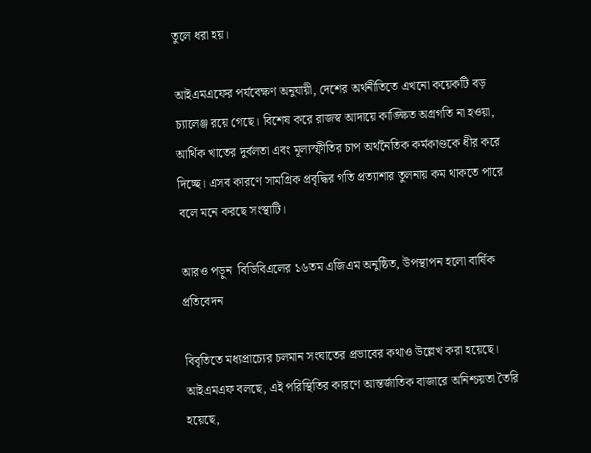তুলে ধরা হয়।

আইএমএফের পর্যবেক্ষণ অনুযায়ী, দেশের অর্থনীতিতে এখনো কয়েকটি বড় চ্যালেঞ্জ রয়ে গেছে। বিশেষ করে রাজস্ব আদায়ে কাঙ্ক্ষিত অগ্রগতি না হওয়া, আর্থিক খাতের দুর্বলতা এবং মূল্যস্ফীতির চাপ অর্থনৈতিক কর্মকাণ্ডকে ধীর করে দিচ্ছে। এসব কারণে সামগ্রিক প্রবৃদ্ধির গতি প্রত্যাশার তুলনায় কম থাকতে পারে বলে মনে করছে সংস্থাটি।

আরও পড়ুন  বিডিবিএলের ১৬তম এজিএম অনুষ্ঠিত, উপস্থাপন হলো বার্ষিক প্রতিবেদন

বিবৃতিতে মধ্যপ্রাচ্যের চলমান সংঘাতের প্রভাবের কথাও উল্লেখ করা হয়েছে। আইএমএফ বলছে, এই পরিস্থিতির কারণে আন্তর্জাতিক বাজারে অনিশ্চয়তা তৈরি হয়েছে,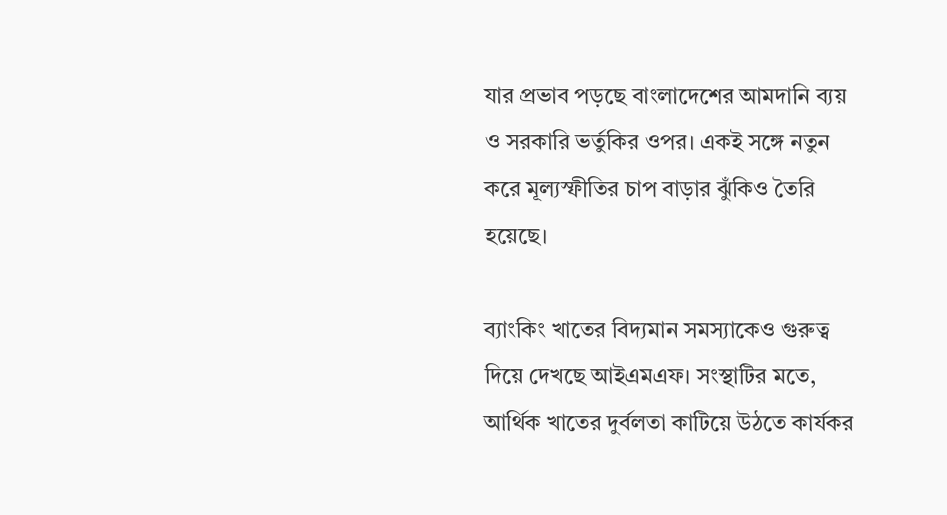যার প্রভাব পড়ছে বাংলাদেশের আমদানি ব্যয় ও সরকারি ভর্তুকির ওপর। একই সঙ্গে নতুন করে মূল্যস্ফীতির চাপ বাড়ার ঝুঁকিও তৈরি হয়েছে।

ব্যাংকিং খাতের বিদ্যমান সমস্যাকেও গুরুত্ব দিয়ে দেখছে আইএমএফ। সংস্থাটির মতে, আর্থিক খাতের দুর্বলতা কাটিয়ে উঠতে কার্যকর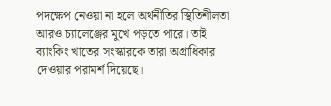পদক্ষেপ নেওয়া না হলে অর্থনীতির স্থিতিশীলতা আরও চ্যালেঞ্জের মুখে পড়তে পারে। তাই ব্যাংকিং খাতের সংস্কারকে তারা অগ্রাধিকার দেওয়ার পরামর্শ দিয়েছে।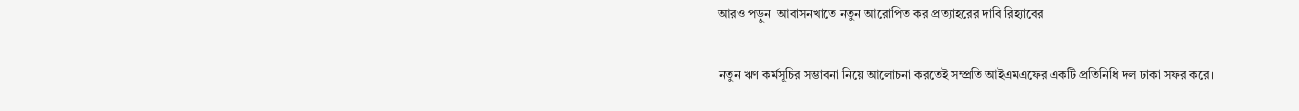আরও পড়ুন  আবাসনখাতে নতুন আরোপিত কর প্রত্যাহরের দাবি রিহ্যাবের

নতুন ঋণ কর্মসূচির সম্ভাবনা নিয়ে আলোচনা করতেই সম্প্রতি আইএমএফের একটি প্রতিনিধি দল ঢাকা সফর করে।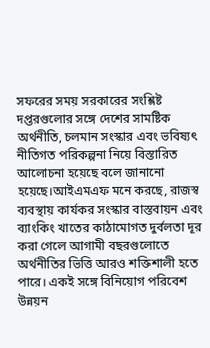সফরের সময় সরকারের সংশ্লিষ্ট দপ্তরগুলোর সঙ্গে দেশের সামষ্টিক অর্থনীতি, চলমান সংস্কার এবং ভবিষ্যৎ নীতিগত পরিকল্পনা নিয়ে বিস্তারিত আলোচনা হয়েছে বলে জানানো হয়েছে।আইএমএফ মনে করছে, রাজস্ব ব্যবস্থায় কার্যকর সংস্কার বাস্তবায়ন এবং ব্যাংকিং খাতের কাঠামোগত দুর্বলতা দূর করা গেলে আগামী বছরগুলোতে অর্থনীতির ভিত্তি আরও শক্তিশালী হতে পারে। একই সঙ্গে বিনিয়োগ পরিবেশ উন্নয়ন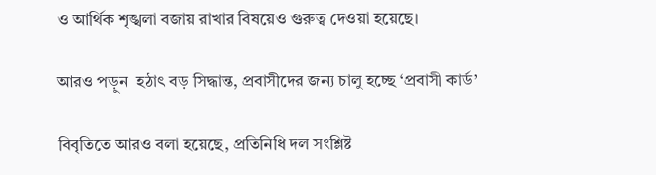ও আর্থিক শৃঙ্খলা বজায় রাখার বিষয়েও গুরুত্ব দেওয়া হয়েছে।

আরও পড়ুন  হঠাৎ বড় সিদ্ধান্ত, প্রবাসীদের জন্য চালু হচ্ছে ‘প্রবাসী কার্ড’

বিবৃতিতে আরও বলা হয়েছে, প্রতিনিধি দল সংশ্লিষ্ট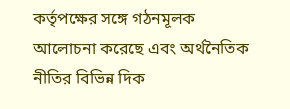কর্তৃপক্ষের সঙ্গে গঠনমূলক আলোচনা করেছে এবং অর্থনৈতিক নীতির বিভিন্ন দিক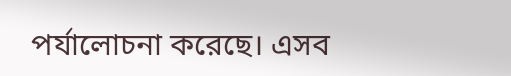পর্যালোচনা করেছে। এসব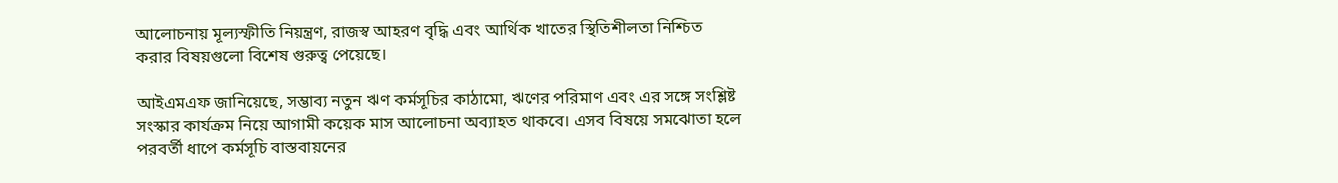আলোচনায় মূল্যস্ফীতি নিয়ন্ত্রণ, রাজস্ব আহরণ বৃদ্ধি এবং আর্থিক খাতের স্থিতিশীলতা নিশ্চিত করার বিষয়গুলো বিশেষ গুরুত্ব পেয়েছে।

আইএমএফ জানিয়েছে, সম্ভাব্য নতুন ঋণ কর্মসূচির কাঠামো, ঋণের পরিমাণ এবং এর সঙ্গে সংশ্লিষ্ট সংস্কার কার্যক্রম নিয়ে আগামী কয়েক মাস আলোচনা অব্যাহত থাকবে। এসব বিষয়ে সমঝোতা হলে পরবর্তী ধাপে কর্মসূচি বাস্তবায়নের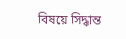বিষয়ে সিদ্ধান্ত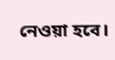নেওয়া হবে।